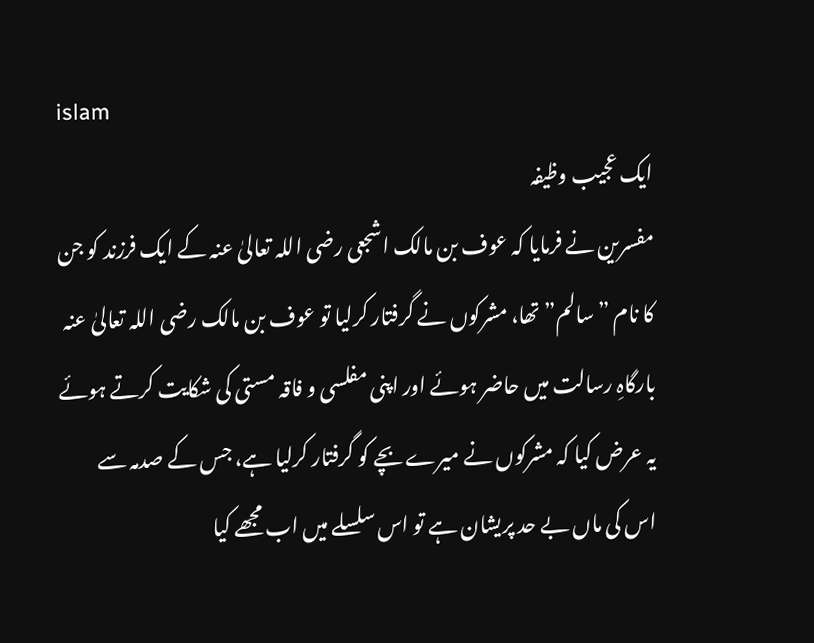islam
ایک عجیب وظیفہ
مفسرین نے فرمایا کہ عوف بن مالک اشجعی رضی اللہ تعالیٰ عنہ کے ایک فرزند کو جن کا نام ”سالم” تھا، مشرکوں نے گرفتار کرلیا تو عوف بن مالک رضی اللہ تعالیٰ عنہ بارگاہِ رسالت میں حاضر ہوئے اور اپنی مفلسی و فاقہ مستی کی شکایت کرتے ہوئے یہ عرض کیا کہ مشرکوں نے میرے بچے کو گرفتار کرلیا ہے، جس کے صدمہ سے اس کی ماں بے حد پریشان ہے تو اس سلسلے میں اب مجھے کیا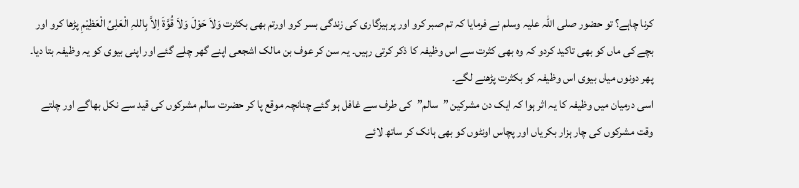کرنا چاہے؟ تو حضور صلی اللہ علیہ وسلم نے فرمایا کہ تم صبر کرو اور پرہیزگاری کی زندگی بسر کرو اورتم بھی بکثرت وَلاَ حَوْلَ وَلاَ قُوَّۃَ اِلاَّ بِاللہِ الْعَلِیِّ الْعَظِیْمِ پڑھا کرو اور بچے کی ماں کو بھی تاکید کردو کہ وہ بھی کثرت سے اس وظیفہ کا ذکر کرتی رہیں۔ یہ سن کر عوف بن مالک اشجعی اپنے گھر چلے گئے اور اپنی بیوی کو یہ وظیفہ بتا دیا۔ پھر دونوں میاں بیوی اس وظیفہ کو بکثرت پڑھنے لگے۔
اسی درمیان میں وظیفہ کا یہ اثر ہوا کہ ایک دن مشرکین ”سالم”کی طرف سے غافل ہو گئے چنانچہ موقع پا کر حضرت سالم مشرکوں کی قید سے نکل بھاگے اور چلتے وقت مشرکوں کی چار ہزار بکریاں اور پچاس اونٹوں کو بھی ہانک کر ساتھ لائے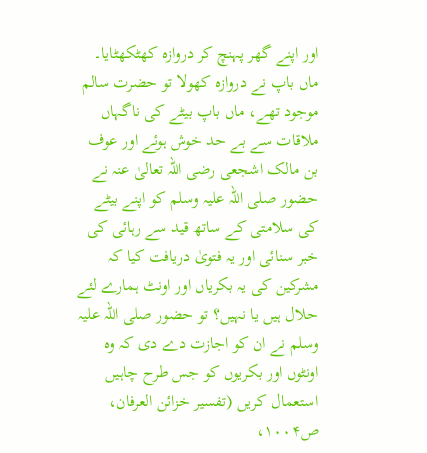اور اپنے گھر پہنچ کر دروازہ کھٹکھٹایا۔ ماں باپ نے دروازہ کھولا تو حضرت سالم موجود تھے، ماں باپ بیٹے کی ناگہاں ملاقات سے بے حد خوش ہوئے اور عوف بن مالک اشجعی رضی اللہ تعالیٰ عنہ نے حضور صلی اللہ علیہ وسلم کو اپنے بیٹے کی سلامتی کے ساتھ قید سے رہائی کی خبر سنائی اور یہ فتویٰ دریافت کیا کہ مشرکین کی یہ بکریاں اور اونٹ ہمارے لئے حلال ہیں یا نہیں؟ تو حضور صلی اللہ علیہ وسلم نے ان کو اجازت دے دی کہ وہ اونٹوں اور بکریوں کو جس طرح چاہیں استعمال کریں (تفسیر خزائن العرفان، ص۱۰۰۴،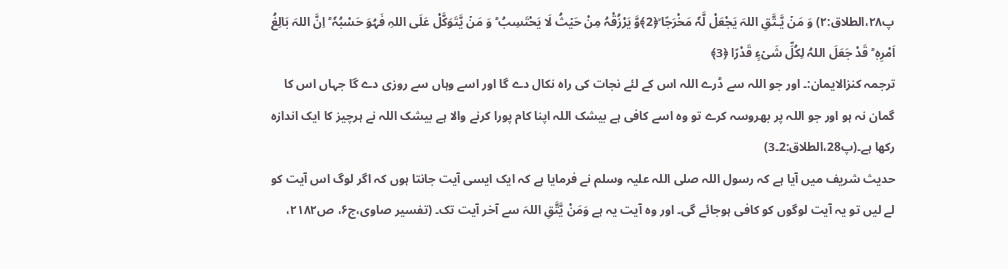پ۲۸،الطلاق:۲) وَ مَنۡ یَّـتَّقِ اللہَ یَجْعَلْ لَّہٗ مَخْرَجًا ۙ﴿2﴾وَّ یَرْزُقْہُ مِنْ حَیۡثُ لَا یَحْتَسِبُ ؕ وَ مَنۡ یَّتَوَکَّلْ عَلَی اللہِ فَہُوَ حَسْبُہٗ ؕ اِنَّ اللہَ بَالِغُ اَمْرِہٖ ؕ قَدْ جَعَلَ اللہُ لِکُلِّ شَیۡءٍ قَدْرًا ﴿3﴾
ترجمہ کنزالایمان:۔ اور جو اللہ سے ڈرے اللہ اس کے لئے نجات کی راہ نکال دے گا اور اسے وہاں سے روزی دے گا جہاں اس کا گمان نہ ہو اور جو اللہ پر بھروسہ کرے تو وہ اسے کافی ہے بیشک اللہ اپنا کام پورا کرنے والا ہے بیشک اللہ نے ہرچیز کا ایک اندازہ رکھا ہے۔(پ28،الطلاق:2۔3)
حدیث شریف میں آیا ہے کہ رسول اللہ صلی اللہ علیہ وسلم نے فرمایا ہے کہ ایک ایسی آیت جانتا ہوں کہ اگر لوگ اس آیت کو لے لیں تو یہ آیت لوگوں کو کافی ہوجائے گی۔ اور وہ آیت یہ ہے وَمَنْ یَّتَّقِ اللہَ سے آخر آیت تک۔ (تفسیر صاوی،ج۶، ص۲۱۸۲،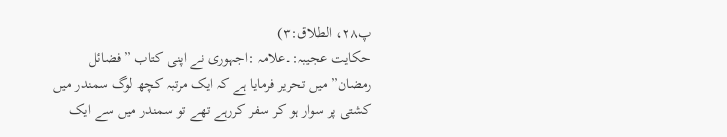پ۲۸، الطلاق:۳)
حکایت عجیبہ:۔علامہ :اجہوری نے اپنی کتاب ”فضائل رمضان” میں تحریر فرمایا ہے کہ ایک مرتبہ کچھ لوگ سمندر میں کشتی پر سوار ہو کر سفر کررہے تھے تو سمندر میں سے ایک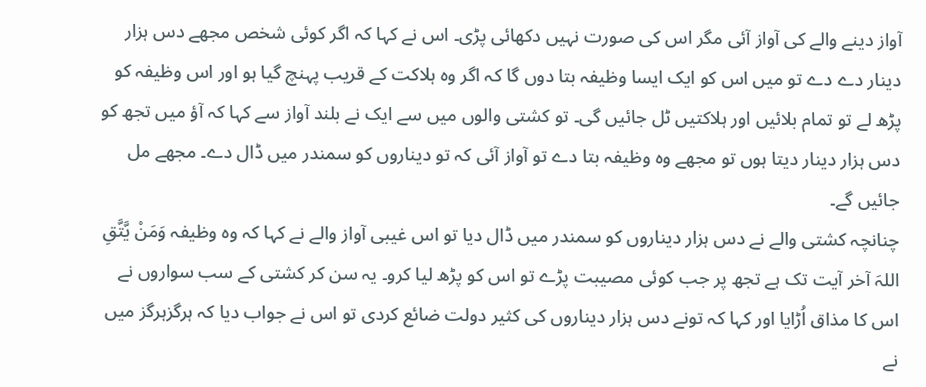آواز دینے والے کی آواز آئی مگر اس کی صورت نہیں دکھائی پڑی۔ اس نے کہا کہ اگر کوئی شخص مجھے دس ہزار دینار دے دے تو میں اس کو ایک ایسا وظیفہ بتا دوں گا کہ اگر وہ ہلاکت کے قریب پہنچ گیا ہو اور اس وظیفہ کو پڑھ لے تو تمام بلائیں اور ہلاکتیں ٹل جائیں گی۔ تو کشتی والوں میں سے ایک نے بلند آواز سے کہا کہ آؤ میں تجھ کو دس ہزار دینار دیتا ہوں تو مجھے وہ وظیفہ بتا دے تو آواز آئی کہ تو دیناروں کو سمندر میں ڈال دے۔ مجھے مل جائیں گے۔
چنانچہ کشتی والے نے دس ہزار دیناروں کو سمندر میں ڈال دیا تو اس غیبی آواز والے نے کہا کہ وہ وظیفہ وَمَنْ یَّتَّقِ اللہَ آخر آیت تک ہے تجھ پر جب کوئی مصیبت پڑے تو اس کو پڑھ لیا کرو۔ یہ سن کر کشتی کے سب سواروں نے اس کا مذاق اُڑایا اور کہا کہ تونے دس ہزار دیناروں کی کثیر دولت ضائع کردی تو اس نے جواب دیا کہ ہرگزہرگز میں نے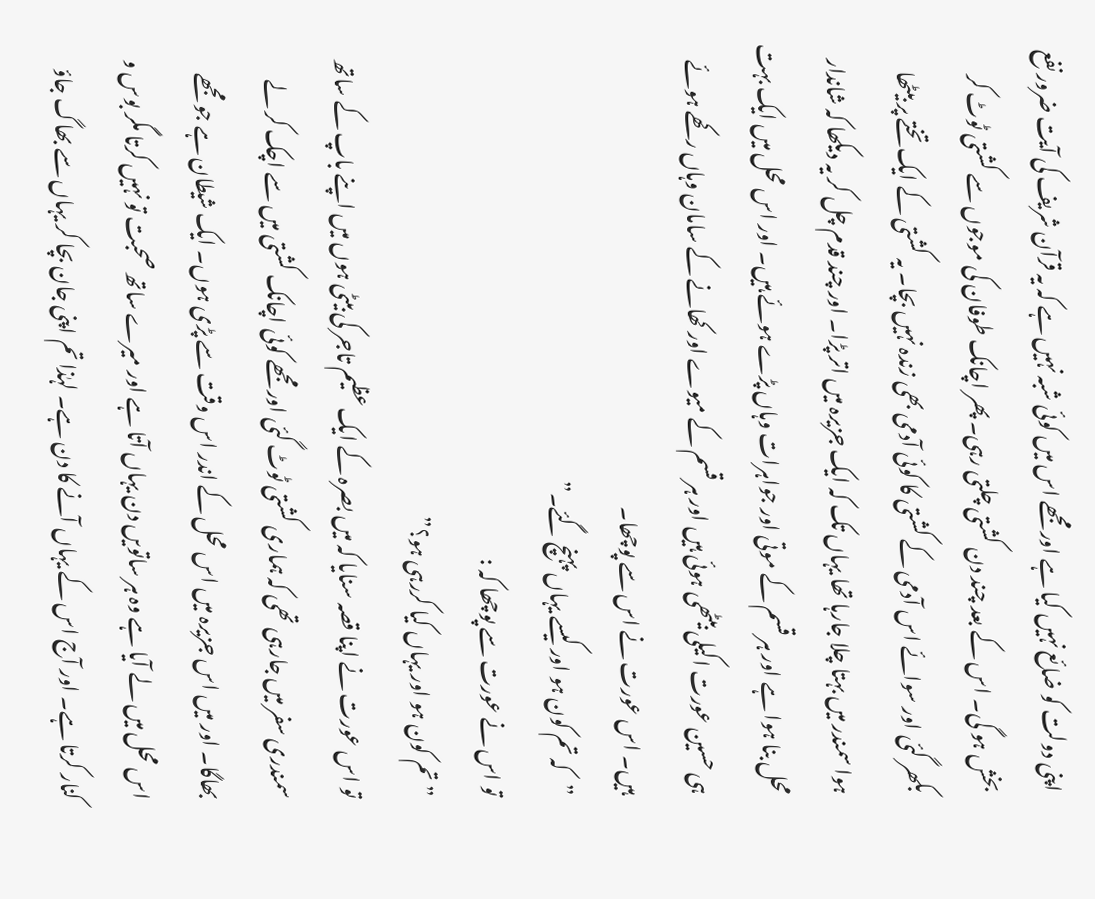اپنی دولت کو ضائع نہیں کیا ہے اور مجھے اس میں کوئی شبہ نہیں ہے کہ یہ قرآن شریف کی آیت ضرور نفع بخش ہو گی۔ اس کے بعد چند دن کشتی چلتی رہی۔ پھر اچانک طوفان کی موجوں سے کشتی ٹوٹ کر بکھر گئی اور سوائے اس آدمی کے کشتی کا کوئی آدمی بھی زندہ نہیں بچا۔ یہ کشتی کے ایک تختے پر بیٹھا ہوا سمندر میں بہتا چلا جارہا تھا یہاں تک کہ ایک جزیرہ میں اتر پڑا۔ اور چند قدم چل کر یہ دیکھا کہ شاندار محل بنا ہوا ہے اور ہر قسم کے موتی اور جواہرات وہاں پڑے ہوئے ہیں۔ اور اس محل میں ایک بہت ہی حسین عورت اکیلی بیٹھی ہوئی ہیں اور ہر قسم کے میوے اور کھانے کے سامان وہاں رکھے ہوئے ہیں۔ اس عورت نے اس سے پوچھا۔
”کہ تم کون ہو اور کیسے یہاں پہنچ گئے۔”
تو اس نے عورت سے پوچھا کہ :
”تم کون ہو اور یہاں کیا کررہی ہو؟”
تو اس عورت نے اپنا قصہ سنایا کہ میں بصرہ کے ایک عظیم تاجر کی بیٹی ہوں میں اپنے باپ کے ساتھ سمندری سفر میں جارہی تھی کہ ہماری کشتی ٹوٹ گئی اور مجھے کوئی اچانک کشتی میں سے اچک کر لے بھاگا۔ اور میں اس جزیرہ میں اس محل کے اندر اس وقت سے پڑی ہوں۔ ایک شیطان ہے جو مجھے اس محل میں لے آیا ہے وہ ہر ساتویں دن یہاں آتا ہے اور میرے ساتھ صحبت تو نہیں کرتا مگر بوس و کنار کرتا ہے۔ اور آج اس کے یہاں آنے کا دن ہے۔ لہٰذا تم اپنی جان بچا کر یہاں سے بھاگ جاؤ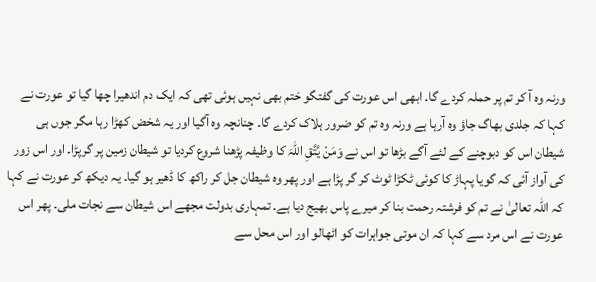ورنہ وہ آ کر تم پر حملہ کردے گا۔ ابھی اس عورت کی گفتگو ختم بھی نہیں ہوئی تھی کہ ایک دم اندھیرا چھا گیا تو عورت نے کہا کہ جلدی بھاگ جاؤ وہ آرہا ہے ورنہ وہ تم کو ضرور ہلاک کردے گا۔ چنانچہ وہ آگیا اور یہ شخض کھڑا رہا مگر جوں ہی شیطان اس کو دبوچنے کے لئے آگے بڑھا تو اس نے وَمَنْ یَّتَّقِ اللہَ کا وظیفہ پڑھنا شروع کردیا تو شیطان زمین پر گرپڑا۔ اور اس زور کی آواز آئی کہ گویا پہاڑ کا کوئی ٹکڑا ٹوٹ کر گر پڑا ہے اور پھر وہ شیطان جل کر راکھ کا ڈھیر ہو گیا۔ یہ دیکھ کر عورت نے کہا کہ اللہ تعالیٰ نے تم کو فرشتہ رحمت بنا کر میرے پاس بھیج دیا ہے۔ تمہاری بدولت مجھے اس شیطان سے نجات ملی۔ پھر اس عورت نے اس مرد سے کہا کہ ان موتی جواہرات کو اٹھالو اور اس محل سے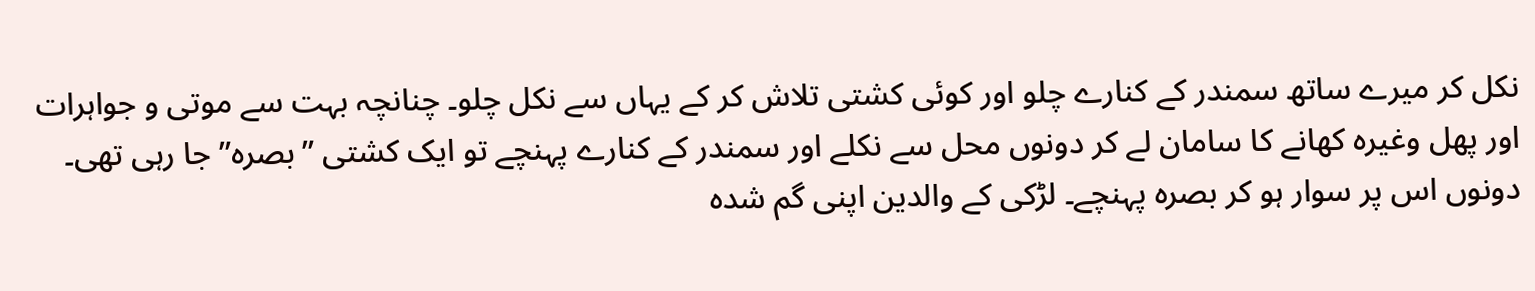نکل کر میرے ساتھ سمندر کے کنارے چلو اور کوئی کشتی تلاش کر کے یہاں سے نکل چلو۔ چنانچہ بہت سے موتی و جواہرات اور پھل وغیرہ کھانے کا سامان لے کر دونوں محل سے نکلے اور سمندر کے کنارے پہنچے تو ایک کشتی ”بصرہ” جا رہی تھی۔ دونوں اس پر سوار ہو کر بصرہ پہنچے۔ لڑکی کے والدین اپنی گم شدہ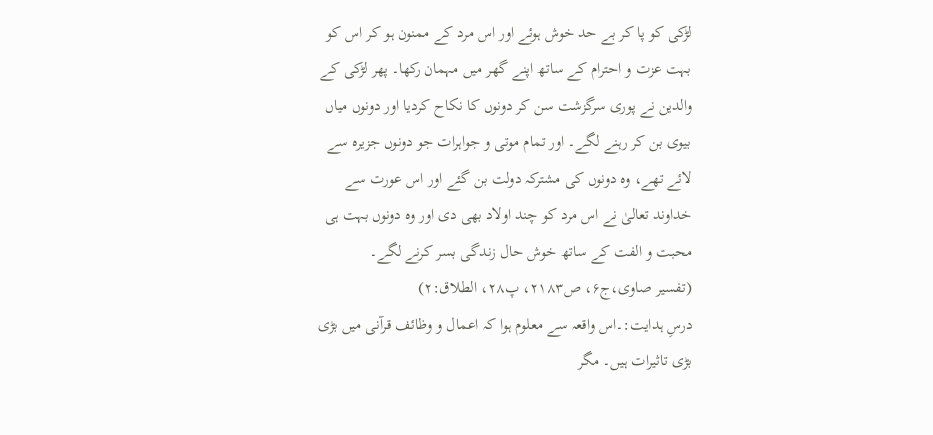لڑکی کو پا کر بے حد خوش ہوئے اور اس مرد کے ممنون ہو کر اس کو بہت عزت و احترام کے ساتھ اپنے گھر میں مہمان رکھا۔ پھر لڑکی کے والدین نے پوری سرگزشت سن کر دونوں کا نکاح کردیا اور دونوں میاں بیوی بن کر رہنے لگے۔ اور تمام موتی و جواہرات جو دونوں جزیرہ سے لائے تھے، وہ دونوں کی مشترکہ دولت بن گئے اور اس عورت سے خداوند تعالیٰ نے اس مرد کو چند اولاد بھی دی اور وہ دونوں بہت ہی محبت و الفت کے ساتھ خوش حال زندگی بسر کرنے لگے۔
(تفسیر صاوی،ج۶، ص۲۱۸۳، پ۲۸، الطلاق:۲)
درسِ ہدایت:۔اس واقعہ سے معلوم ہوا کہ اعمال و وظائف قرآنی میں بڑی بڑی تاثیرات ہیں۔ مگر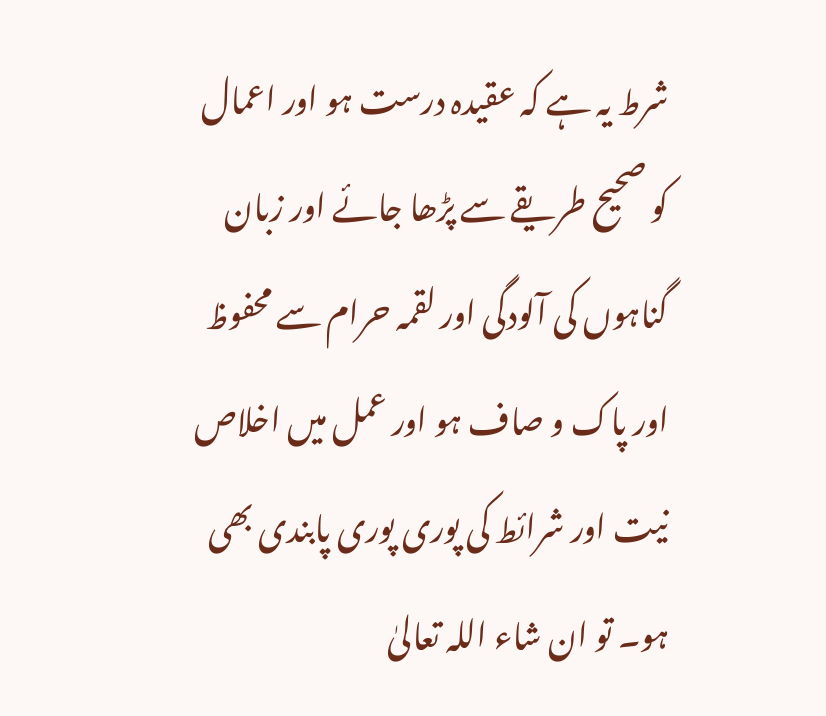شرط یہ ہے کہ عقیدہ درست ہو اور اعمال کو صحیح طریقے سے پڑھا جائے اور زبان گناہوں کی آلودگی اور لقمہ حرام سے محفوظ اور پاک و صاف ہو اور عمل میں اخلاص نیت اور شرائط کی پوری پوری پابندی بھی ہو۔ تو ان شاء اللہ تعالیٰ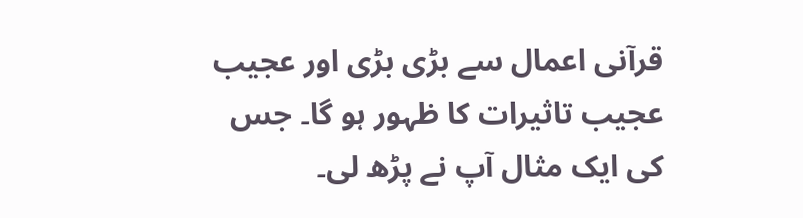قرآنی اعمال سے بڑی بڑی اور عجیب عجیب تاثیرات کا ظہور ہو گا۔ جس کی ایک مثال آپ نے پڑھ لی۔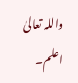واللہ تعالیٰ اعلم۔